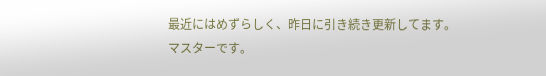最近にはめずらしく、昨日に引き続き更新してます。
マスターです。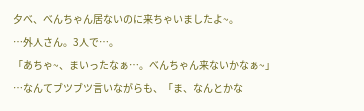夕べ、べんちゃん居ないのに来ちゃいましたよ~。
…外人さん。3人で…。
「あちゃ~、まいったなぁ…。べんちゃん来ないかなぁ~」
…なんてブツブツ言いながらも、「ま、なんとかな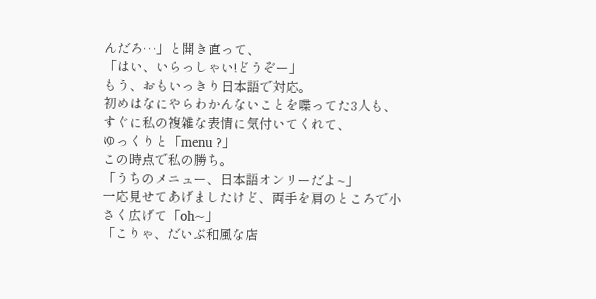んだろ…」と開き直って、
「はい、いらっしゃい!どうぞー」
もう、おもいっきり日本語で対応。
初めはなにやらわかんないことを喋ってた3人も、
すぐに私の複雑な表情に気付いてくれて、
ゆっくりと「menu ?」
この時点で私の勝ち。
「うちのメニュー、日本語オンリーだよ~」
一応見せてあげましたけど、両手を肩のところで小さく広げて「oh~」
「こりゃ、だいぶ和風な店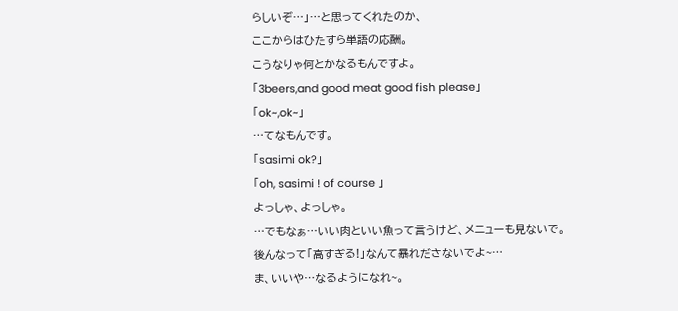らしいぞ…」…と思ってくれたのか、
ここからはひたすら単語の応酬。
こうなりゃ何とかなるもんですよ。
「3beers,and good meat good fish please」
「ok~,ok~」
…てなもんです。
「sasimi ok?」
「oh, sasimi ! of course 」
よっしゃ、よっしゃ。
…でもなぁ…いい肉といい魚って言うけど、メニューも見ないで。
後んなって「高すぎる!」なんて暴れださないでよ~…
ま、いいや…なるようになれ~。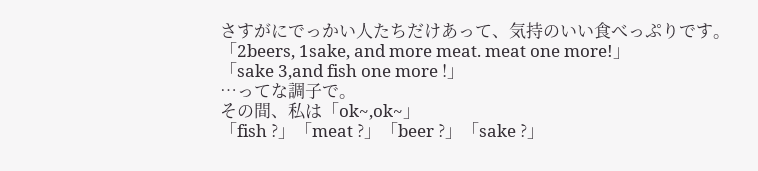さすがにでっかい人たちだけあって、気持のいい食べっぷりです。
「2beers, 1sake, and more meat. meat one more!」
「sake 3,and fish one more !」
…ってな調子で。
その間、私は「ok~,ok~」
「fish ?」「meat ?」「beer ?」「sake ?」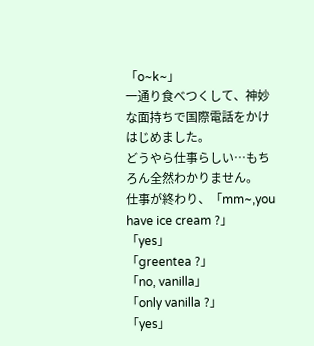「o~k~」
一通り食べつくして、神妙な面持ちで国際電話をかけはじめました。
どうやら仕事らしい…もちろん全然わかりません。
仕事が終わり、「mm~,you have ice cream ?」
「yes」
「greentea ?」
「no, vanilla」
「only vanilla ?」
「yes」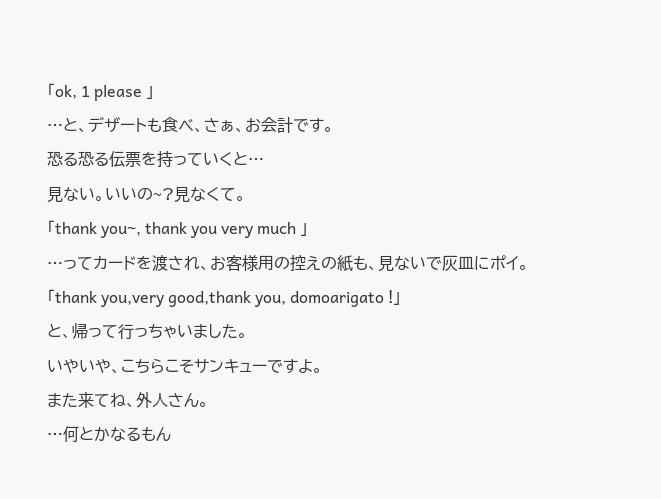「ok, 1 please 」
…と、デザートも食べ、さぁ、お会計です。
恐る恐る伝票を持っていくと…
見ない。いいの~?見なくて。
「thank you~, thank you very much 」
…ってカードを渡され、お客様用の控えの紙も、見ないで灰皿にポイ。
「thank you,very good,thank you, domoarigato !」
と、帰って行っちゃいました。
いやいや、こちらこそサンキューですよ。
また来てね、外人さん。
…何とかなるもん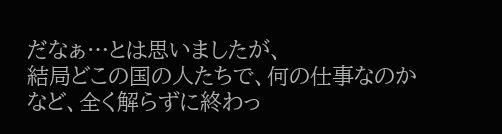だなぁ…とは思いましたが、
結局どこの国の人たちで、何の仕事なのかなど、全く解らずに終わっ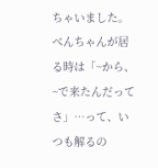ちゃいました。
べんちゃんが居る時は「~から、~で来たんだってさ」…って、いつも解るの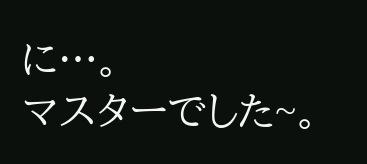に…。
マスターでした~。